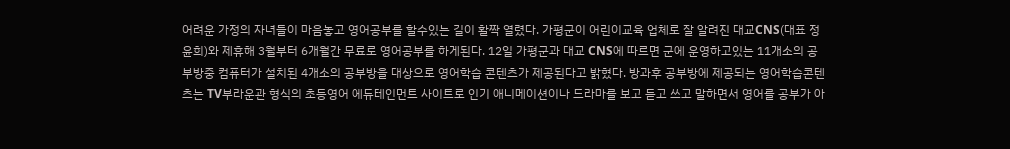어려운 가정의 자녀들이 마음놓고 영어공부를 할수있는 길이 활짝 열렸다. 가평군이 어린이교육 업체로 잘 알려진 대교CNS(대표 정윤희)와 제휴해 3월부터 6개월간 무료로 영어공부를 하게된다. 12일 가평군과 대교 CNS에 따르면 군에 운영하고있는 11개소의 공부방중 컴퓨터가 설치된 4개소의 공부방을 대상으로 영어학습 콘텐츠가 제공된다고 밝혔다. 방과후 공부방에 제공되는 영어학습콘텐츠는 TV부라운관 형식의 초등영어 에듀테인먼트 사이트로 인기 애니메이션이나 드라마를 보고 듣고 쓰고 말하면서 영어를 공부가 아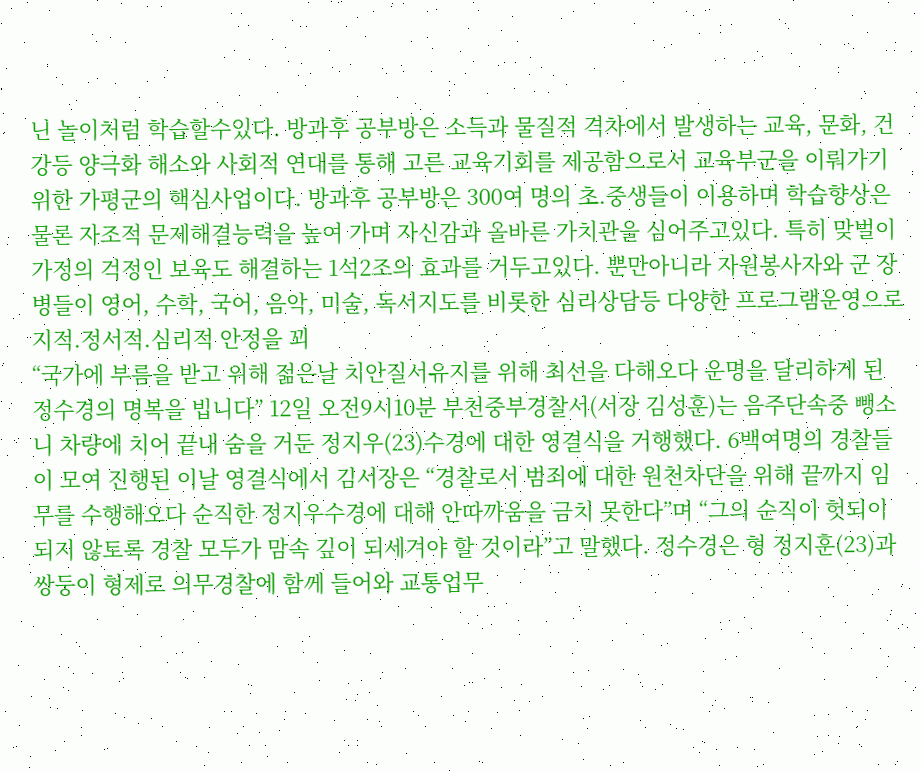닌 놀이처럼 학습할수있다. 방과후 공부방은 소득과 물질적 격차에서 발생하는 교육, 문화, 건강등 양극화 해소와 사회적 연대를 통해 고른 교육기회를 제공함으로서 교육부군을 이뤄가기위한 가평군의 핵심사업이다. 방과후 공부방은 300여 명의 초.중생들이 이용하며 학습향상은물론 자조적 문제해결능력을 높여 가며 자신감과 올바른 가치관을 심어주고있다. 특히 맞벌이 가정의 걱정인 보육도 해결하는 1석2조의 효과를 거두고있다. 뿐만아니라 자원봉사자와 군 장병들이 영어, 수학, 국어, 음악, 미술, 독서지도를 비롯한 심리상담등 다양한 프로그램운영으로지적.정서적.심리적 안정을 꾀
“국가에 부름을 받고 위해 젊은날 치안질서유지를 위해 최선을 다해오다 운명을 달리하게 된 정수경의 명복을 빕니다” 12일 오전9시10분 부천중부경찰서(서장 김성훈)는 음주단속중 뺑소니 차량에 치어 끝내 숨을 거둔 정지우(23)수경에 대한 영결식을 거행했다. 6백여명의 경찰들이 모여 진행된 이날 영결식에서 김서장은 “경찰로서 범죄에 대한 원천차단을 위해 끝까지 임무를 수행해오다 순직한 정지우수경에 대해 안따까움을 금치 못한다”며 “그의 순직이 헛되이 되지 않토록 경찰 모두가 맘속 깊이 되세겨야 할 것이라”고 말했다. 정수경은 형 정지훈(23)과 쌍둥이 형제로 의무경찰에 함께 들어와 교통업무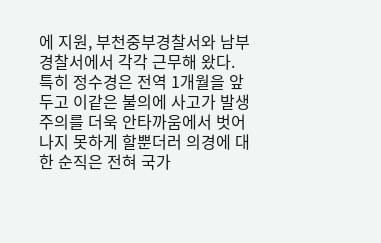에 지원, 부천중부경찰서와 남부경찰서에서 각각 근무해 왔다. 특히 정수경은 전역 1개월을 앞두고 이같은 불의에 사고가 발생 주의를 더욱 안타까움에서 벗어나지 못하게 할뿐더러 의경에 대한 순직은 전혀 국가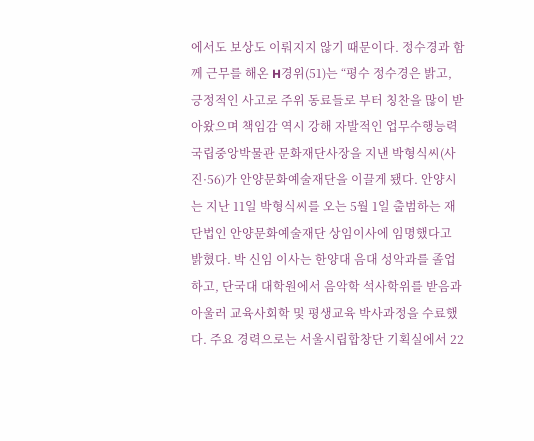에서도 보상도 이뤄지지 않기 때문이다. 정수경과 함께 근무를 해온 H경위(51)는 “평수 정수경은 밝고, 긍정적인 사고로 주위 동료들로 부터 칭찬을 많이 받아왔으며 책임감 역시 강해 자발적인 업무수행능력
국립중앙박물관 문화재단사장을 지낸 박형식씨(사진·56)가 안양문화예술재단을 이끌게 됐다. 안양시는 지난 11일 박형식씨를 오는 5월 1일 출범하는 재단법인 안양문화예술재단 상임이사에 임명했다고 밝혔다. 박 신임 이사는 한양대 음대 성악과를 졸업하고, 단국대 대학원에서 음악학 석사학위를 받음과 아울러 교육사회학 및 평생교육 박사과정을 수료했다. 주요 경력으로는 서울시립합창단 기획실에서 22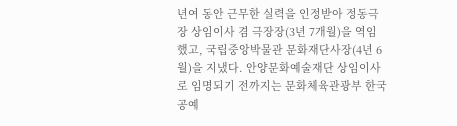년여 동안 근무한 실력을 인정받아 정동극장 상임이사 겸 극장장(3년 7개월)을 역임했고, 국립중앙박물관 문화재단사장(4년 6월)을 지냈다. 안양문화예술재단 상임이사로 임명되기 전까지는 문화체육관광부 한국공예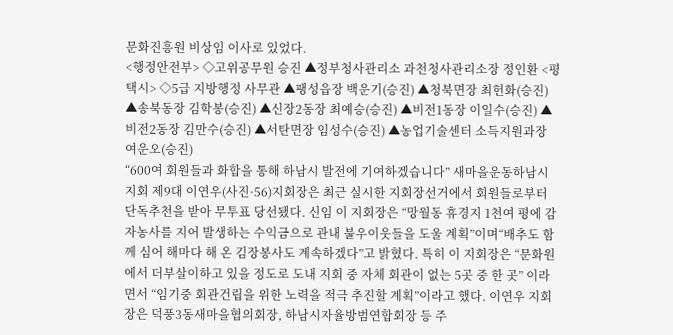문화진흥원 비상임 이사로 있었다.
<행정안전부> ◇고위공무원 승진 ▲정부청사관리소 과천청사관리소장 정인환 <평택시> ◇5급 지방행정 사무관 ▲팽성읍장 백운기(승진) ▲청북면장 최헌화(승진) ▲송북동장 김학봉(승진) ▲신장2동장 최예승(승진) ▲비전1동장 이일수(승진) ▲비전2동장 김만수(승진) ▲서탄면장 임성수(승진) ▲농업기술센터 소득지원과장 여운오(승진)
“600여 회원들과 화합을 통해 하남시 발전에 기여하겠습니다” 새마을운동하남시지회 제9대 이연우(사진·56)지회장은 최근 실시한 지회장선거에서 회원들로부터 단독추천을 받아 무투표 당선됐다. 신임 이 지회장은 “망월동 휴경지 1천여 평에 감자농사를 지어 발생하는 수익금으로 관내 불우이웃들을 도울 계획”이며“배추도 함께 심어 해마다 해 온 김장봉사도 계속하겠다”고 밝혔다. 특히 이 지회장은 “문화원에서 더부살이하고 있을 정도로 도내 지회 중 자체 회관이 없는 5곳 중 한 곳” 이라면서 “임기중 회관건립을 위한 노력을 적극 추진할 계획”이라고 했다. 이연우 지회장은 덕풍3동새마을협의회장, 하남시자율방범연합회장 등 주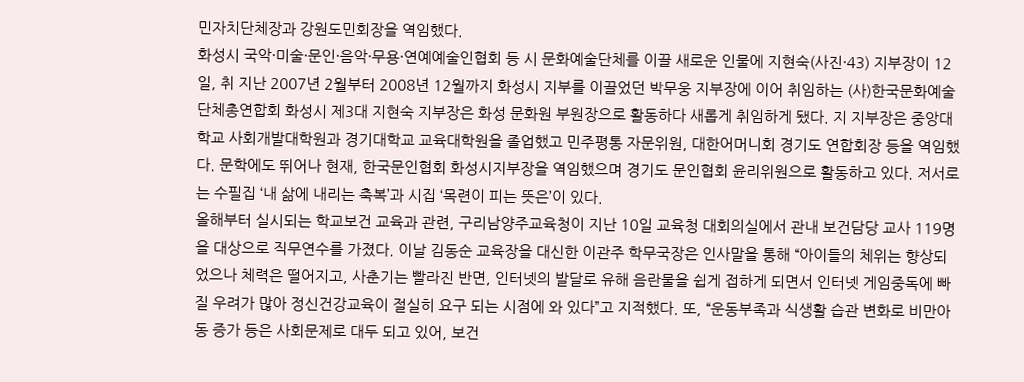민자치단체장과 강원도민회장을 역임했다.
화성시 국악·미술·문인·음악·무용·연예예술인협회 등 시 문화예술단체를 이끌 새로운 인물에 지현숙(사진·43) 지부장이 12일, 취 지난 2007년 2월부터 2008년 12월까지 화성시 지부를 이끌었던 박무웅 지부장에 이어 취임하는 (사)한국문화예술단체총연합회 화성시 제3대 지현숙 지부장은 화성 문화원 부원장으로 활동하다 새롭게 취임하게 됐다. 지 지부장은 중앙대학교 사회개발대학원과 경기대학교 교육대학원을 졸업했고 민주평통 자문위원, 대한어머니회 경기도 연합회장 등을 역임했다. 문학에도 뛰어나 현재, 한국문인협회 화성시지부장을 역임했으며 경기도 문인협회 윤리위원으로 활동하고 있다. 저서로는 수필집 ‘내 삶에 내리는 축복’과 시집 ‘목련이 피는 뜻은’이 있다.
올해부터 실시되는 학교보건 교육과 관련, 구리남양주교육청이 지난 10일 교육청 대회의실에서 관내 보건담당 교사 119명을 대상으로 직무연수를 가졌다. 이날 김동순 교육장을 대신한 이관주 학무국장은 인사말을 통해 “아이들의 체위는 향상되었으나 체력은 떨어지고, 사춘기는 빨라진 반면, 인터넷의 발달로 유해 음란물을 쉽게 접하게 되면서 인터넷 게임중독에 빠질 우려가 많아 정신건강교육이 절실히 요구 되는 시점에 와 있다”고 지적했다. 또, “운동부족과 식생활 습관 변화로 비만아동 증가 등은 사회문제로 대두 되고 있어, 보건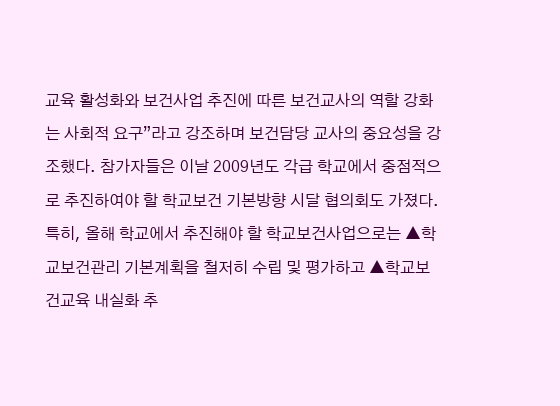교육 활성화와 보건사업 추진에 따른 보건교사의 역할 강화는 사회적 요구”라고 강조하며 보건담당 교사의 중요성을 강조했다. 참가자들은 이날 2009년도 각급 학교에서 중점적으로 추진하여야 할 학교보건 기본방향 시달 협의회도 가졌다. 특히, 올해 학교에서 추진해야 할 학교보건사업으로는 ▲학교보건관리 기본계획을 철저히 수립 및 평가하고 ▲학교보건교육 내실화 추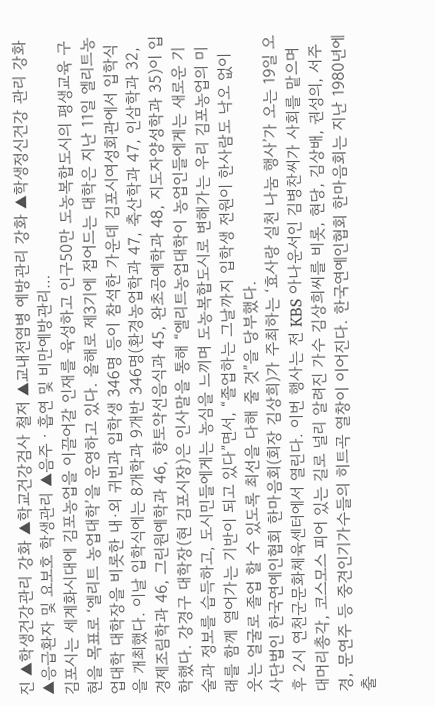진 ▲학생건강관리 강화 ▲학교건강검사 철저 ▲교내전염병 예방관리 강화 ▲학생정신건강 관리 강화 ▲응급환자 및 요보호 학생관리 ▲음주ㆍ흡연 및 비만예방관리…
김포시는 세계화시대에 김포농업을 이끌어갈 인재를 육성하고 인구50만 도농복합도시의 평생교육 구현을 목표로 ‘엘리트 농업대학’을 운영하고 있다. 올해로 제3기에 접어드는 대학은 지난 11일 엘리트농업대학 대학장을 비롯한 내·외 귀빈과 입학생 346명 등이 참석한 가운데 김포시여성회관에서 입학식을 개최했다. 이날 입학식에는 8개학과 9개반 346명(환경농업학과 47, 축산학과 47, 인삼학과 32, 경제조림학과 46, 그린원예학과 46, 향토약선음식과 45, 완초공예학과 48, 지도자양성학과 35)이 입학했다. 강경구 대학장(현 김포시장)은 인사말을 통해 “엘리트농업대학이 농업인들에게는 새로운 기술과 정보를 습득하고, 도시민들에게는 농심을 느끼며 도농복합도시로 변해가는 우리 김포농업의 미래를 함께 열어가는 기반이 되고 있다”면서, “졸업하는 그날까지 입학생 전원이 한사람도 낙오 없이 웃는 얼굴로 졸업 할 수 있도록 최선을 다해 줄 것”을 당부했다.
사단법인 한국연예인협회 한마음회(회장 김상희)가 주최하는 ‘효사랑 실천 나눔 행사’가 오는 19일 오후 2시 연천군문화체육센터에서 열린다. 이번 행사는 전 KBS 아나운서인 김병찬씨가 사회를 맡으며 대머리총각, 코스모스 피어 있는 길로 널리 알려진 가수 김상희씨를 비롯, 현당, 김상배, 권성의, 서주경, 문연주 등 중견인기가수들의 히트곡 열창이 이어진다. 한국연예인협회 한마음회는 지난 1980년에 출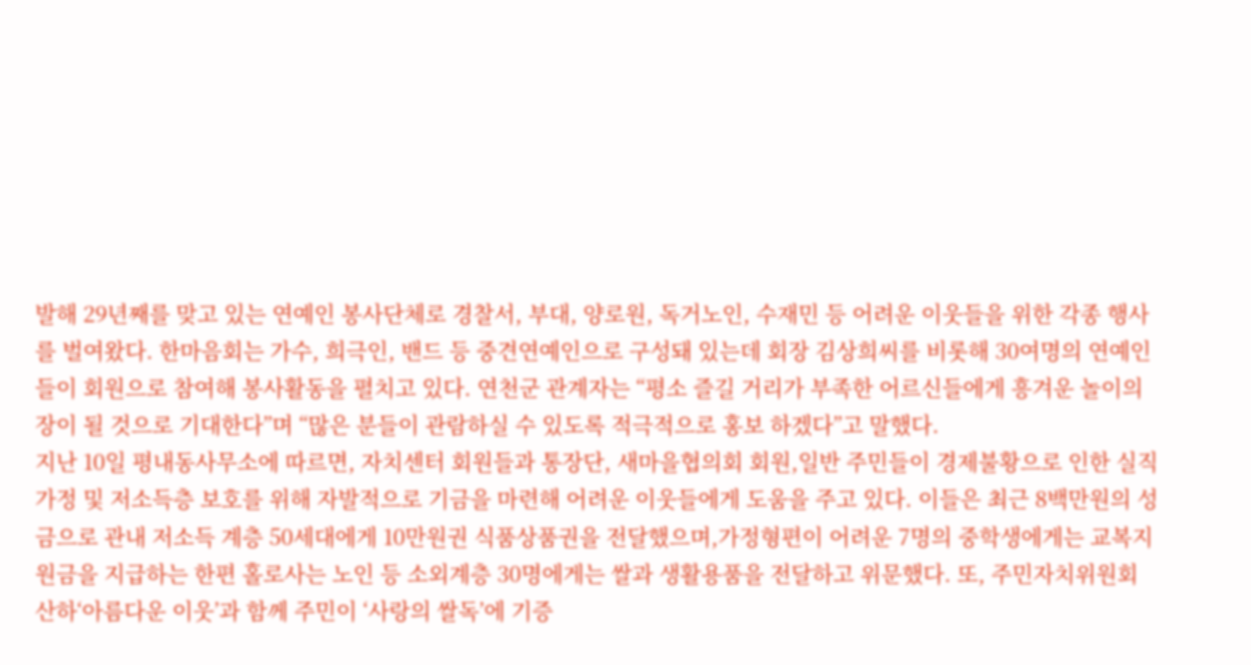발해 29년째를 맞고 있는 연예인 봉사단체로 경찰서, 부대, 양로원, 독거노인, 수재민 등 어려운 이웃들을 위한 각종 행사를 벌여왔다. 한마음회는 가수, 희극인, 밴드 등 중견연예인으로 구성돼 있는데 회장 김상희씨를 비롯해 30여명의 연예인들이 회원으로 참여해 봉사활동을 펼치고 있다. 연천군 관계자는 “평소 즐길 거리가 부족한 어르신들에게 흥겨운 놀이의 장이 될 것으로 기대한다”며 “많은 분들이 관람하실 수 있도록 적극적으로 홍보 하겠다”고 말했다.
지난 10일 평내동사무소에 따르면, 자치센터 회원들과 통장단, 새마을협의회 회원,일반 주민들이 경제불황으로 인한 실직가정 및 저소득층 보호를 위해 자발적으로 기금을 마련해 어려운 이웃들에게 도움을 주고 있다. 이들은 최근 8백만원의 성금으로 관내 저소득 계층 50세대에게 10만원권 식품상품권을 전달했으며,가정형편이 어려운 7명의 중학생에게는 교복지원금을 지급하는 한편 홀로사는 노인 등 소외계층 30명에게는 쌀과 생활용품을 전달하고 위문했다. 또, 주민자치위원회 산하‘아름다운 이웃’과 함께 주민이 ‘사랑의 쌀독’에 기증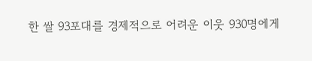한 쌀 93포대를 경제적으로 어려운 이웃 930명에게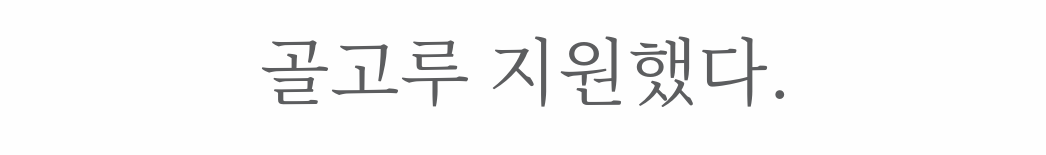골고루 지원했다.